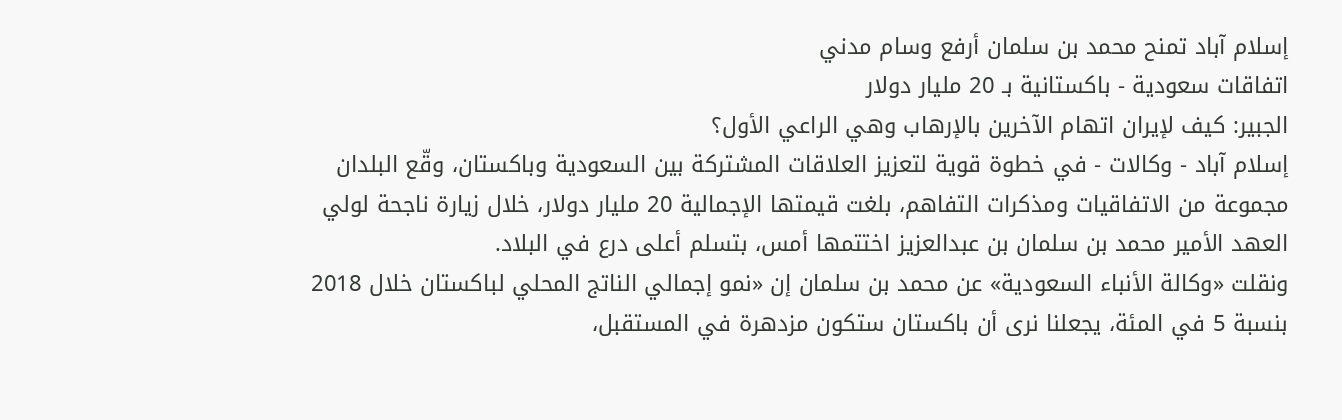إسلام آباد تمنح محمد بن سلمان أرفع وسام مدني
اتفاقات سعودية - باكستانية بـ 20 مليار دولار
الجبير: كيف لإيران اتهام الآخرين بالإرهاب وهي الراعي الأول؟
إسلام آباد - وكالات - في خطوة قوية لتعزيز العلاقات المشتركة بين السعودية وباكستان، وقّع البلدان مجموعة من الاتفاقيات ومذكرات التفاهم، بلغت قيمتها الإجمالية 20 مليار دولار، خلال زيارة ناجحة لولي العهد الأمير محمد بن سلمان بن عبدالعزيز اختتمها أمس، بتسلم أعلى درع في البلاد.
ونقلت «وكالة الأنباء السعودية» عن محمد بن سلمان إن «نمو إجمالي الناتج المحلي لباكستان خلال 2018 بنسبة 5 في المئة، يجعلنا نرى أن باكستان ستكون مزدهرة في المستقبل،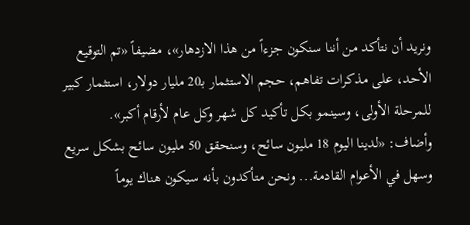ونريد أن نتأكد من أننا سنكون جزءاً من هذا الازدهار»، مضيفاً «تم التوقيع الأحد، على مذكرات تفاهم، حجم الاستثمار بـ20 مليار دولار، استثمار كبير للمرحلة الأولى، وسينمو بكل تأكيد كل شهر وكل عام لأرقام أكبر».
وأضاف: «لدينا اليوم 18 مليون سائح، وسنحقق 50 مليون سائح بشكل سريع وسهل في الأعوام القادمة... ونحن متأكدون بأنه سيكون هناك يوماً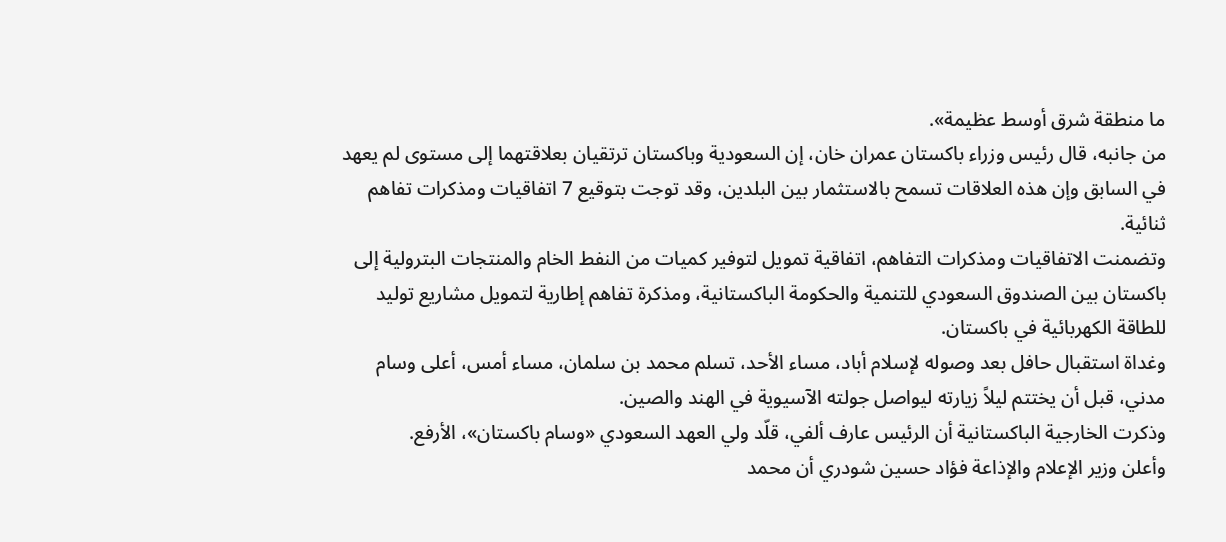ما منطقة شرق أوسط عظيمة».
من جانبه، قال رئيس وزراء باكستان عمران خان، إن السعودية وباكستان ترتقيان بعلاقتهما إلى مستوى لم يعهد في السابق وإن هذه العلاقات تسمح بالاستثمار بين البلدين، وقد توجت بتوقيع 7 اتفاقيات ومذكرات تفاهم ثنائية.
وتضمنت الاتفاقيات ومذكرات التفاهم، اتفاقية تمويل لتوفير كميات من النفط الخام والمنتجات البترولية إلى باكستان بين الصندوق السعودي للتنمية والحكومة الباكستانية، ومذكرة تفاهم إطارية لتمويل مشاريع توليد للطاقة الكهربائية في باكستان.
وغداة استقبال حافل بعد وصوله لإسلام أباد، مساء الأحد، تسلم محمد بن سلمان، مساء أمس، أعلى وسام مدني، قبل أن يختتم ليلاً زيارته ليواصل جولته الآسيوية في الهند والصين.
وذكرت الخارجية الباكستانية أن الرئيس عارف ألفي، قلّد ولي العهد السعودي «وسام باكستان»، الأرفع.
وأعلن وزير الإعلام والإذاعة فؤاد حسين شودري أن محمد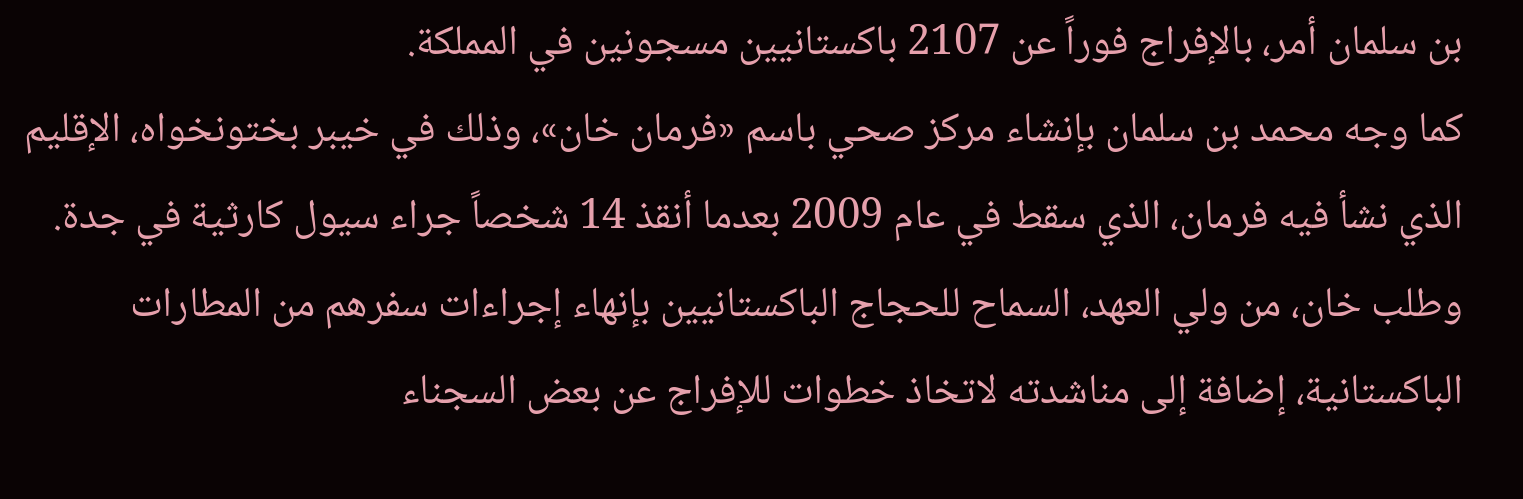بن سلمان أمر، بالإفراج فوراً عن 2107 باكستانيين مسجونين في المملكة.
كما وجه محمد بن سلمان بإنشاء مركز صحي باسم «فرمان خان»، وذلك في خيبر بختونخواه، الإقليم الذي نشأ فيه فرمان، الذي سقط في عام 2009 بعدما أنقذ 14 شخصاً جراء سيول كارثية في جدة.
وطلب خان، من ولي العهد، السماح للحجاج الباكستانيين بإنهاء إجراءات سفرهم من المطارات الباكستانية، إضافة إلى مناشدته لاتخاذ خطوات للإفراج عن بعض السجناء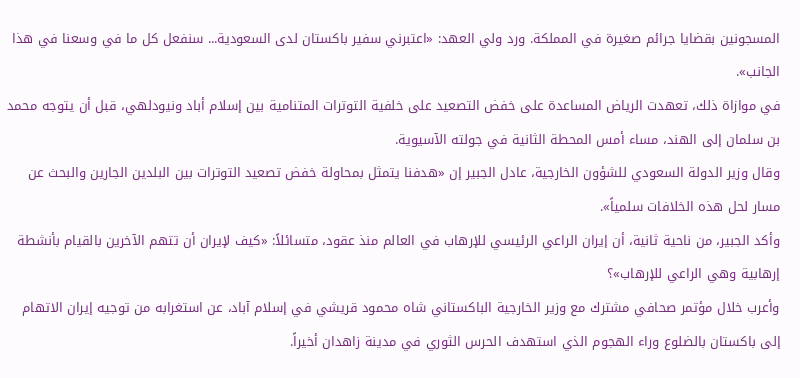المسجونين بقضايا جرائم صغيرة في المملكة. ورد ولي العهد: «اعتبرني سفير باكستان لدى السعودية... سنفعل كل ما في وسعنا في هذا الجانب».
في موازاة ذلك، تعهدت الرياض المساعدة على خفض التصعيد على خلفية التوترات المتنامية بين إسلام أباد ونيودلهي، قبل أن يتوجه محمد بن سلمان إلى الهند، مساء أمس المحطة الثانية في جولته الآسيوية.
وقال وزير الدولة السعودي للشؤون الخارجية، عادل الجبير إن «هدفنا يتمثل بمحاولة خفض تصعيد التوترات بين البلدين الجارين والبحث عن مسار لحل هذه الخلافات سلمياً».
وأكد الجبير، من ناحية ثانية، أن إيران الراعي الرئيسي للإرهاب في العالم منذ عقود، متسائلاً: «كيف لإيران أن تتهم الآخرين بالقيام بأنشطة إرهابية وهي الراعي للإرهاب»؟
وأعرب خلال مؤتمر صحافي مشترك مع وزير الخارجية الباكستاني شاه محمود قريشي في إسلام آباد، عن استغرابه من توجيه إيران الاتهام إلى باكستان بالضلوع وراء الهجوم الذي استهدف الحرس الثوري في مدينة زاهدان أخيراً.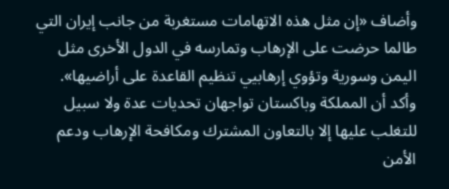وأضاف «إن مثل هذه الاتهامات مستغربة من جانب إيران التي طالما حرضت على الإرهاب وتمارسه في الدول الأخرى مثل اليمن وسورية وتؤوي إرهابيي تنظيم القاعدة على أراضيها».
وأكد أن المملكة وباكستان تواجهان تحديات عدة ولا سبيل للتغلب عليها إلا بالتعاون المشترك ومكافحة الإرهاب ودعم الأمن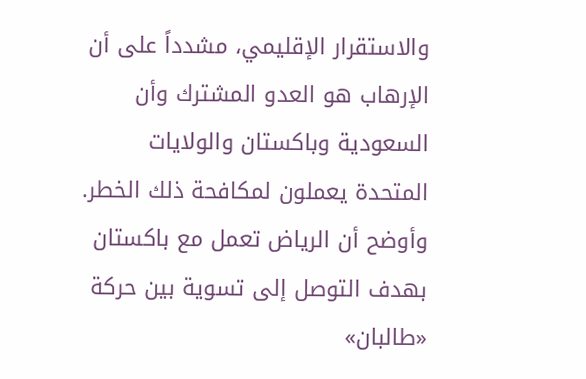والاستقرار الإقليمي، مشدداً على أن الإرهاب هو العدو المشترك وأن السعودية وباكستان والولايات المتحدة يعملون لمكافحة ذلك الخطر.
وأوضح أن الرياض تعمل مع باكستان بهدف التوصل إلى تسوية بين حركة «طالبان»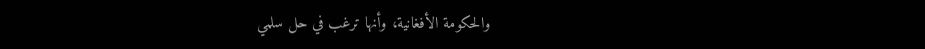والحكومة الأفغانية، وأنها ترغب في حل سلمي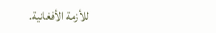للأزمة الأفغانية.